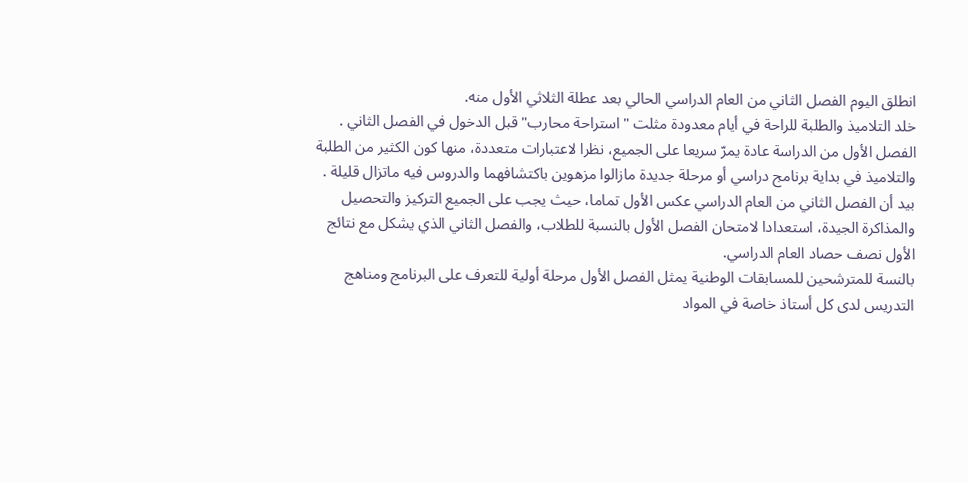انطلق اليوم الفصل الثاني من العام الدراسي الحالي بعد عطلة الثلاثي الأول منه.
خلد التلاميذ والطلبة للراحة في أيام معدودة مثلت "استراحة محارب" قبل الدخول في الفصل الثاني .
الفصل الأول من الدراسة عادة يمرّ سريعا على الجميع، نظرا لاعتبارات متعددة، منها كون الكثير من الطلبة والتلاميذ في بداية برنامج دراسي أو مرحلة جديدة مازالوا مزهوين باكتشافهما والدروس فيه ماتزال قليلة .
بيد أن الفصل الثاني من العام الدراسي عكس الأول تماما، حيث يجب على الجميع التركيز والتحصيل والمذاكرة الجيدة، استعدادا لامتحان الفصل الأول بالنسبة للطلاب، والفصل الثاني الذي يشكل مع نتائج الأول نصف حصاد العام الدراسي.
بالنسة للمترشحين للمسابقات الوطنية يمثل الفصل الأول مرحلة أولية للتعرف على البرنامج ومناهج التدريس لدى كل أستاذ خاصة في المواد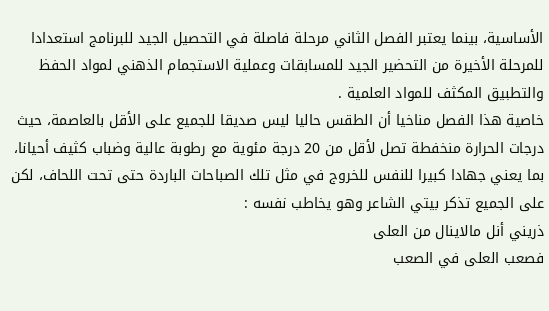الأساسية، بينما يعتبر الفصل الثاني مرحلة فاصلة في التحصيل الجيد للبرنامج استعدادا للمرحلة الأخيرة من التحضير الجيد للمسابقات وعملية الاستجمام الذهني لمواد الحفظ والتطبيق المكثف للمواد العلمية .
خاصية هذا الفصل مناخيا أن الطقس حاليا ليس صديقا للجميع على الأقل بالعاصمة، حيث درجات الحرارة منخفطة تصل لأقل من 20 درجة مئوية مع رطوبة عالية وضباب كثيف أحيانا، بما يعني جهادا كبيرا للنفس للخروج في مثل تلك الصباحات الباردة حتى تحت اللحاف، لكن على الجميع تذكر بيتي الشاعر وهو يخاطب نفسه :
ذريني أنل مالاينال من العلى
فصعب العلى في الصعب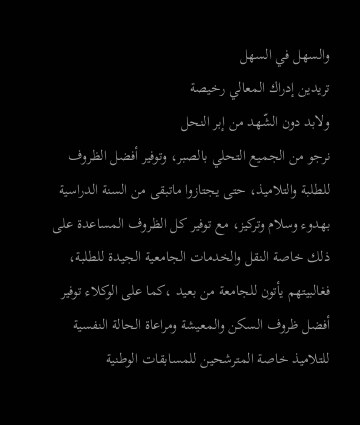والسهل في السهل
تريدين إدراك المعالي رخيصة
ولابد دون الشّهد من إبر النحل
نرجو من الجميع التحلي بالصبر، وتوفير أفضل الظروف للطلبة والتلاميذ، حتى يجتازوا ماتبقى من السنة الدراسية بهدوء وسلام وتركيز، مع توفير كل الظروف المساعدة على ذلك خاصة النقل والخدمات الجامعية الجيدة للطلبة، فغالبيتهم يأتون للجامعة من بعيد ،كما على الوكلاء توفير أفضل ظروف السكن والمعيشة ومراعاة الحالة النفسية للتلاميذ خاصة المترشحين للمسابقات الوطنية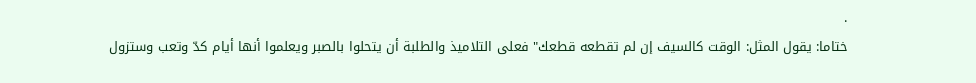.
ختاما: يقول المثل: الوقت كالسيف إن لم تقطعه قطعك" فعلى التلاميذ والطلبة أن يتحلوا بالصبر ويعلموا أنها أيام كدّ وتعب وستزول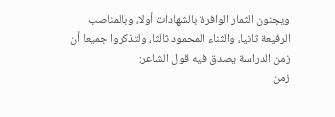ويجنون الثمار الوافرة بالشهادات أولا، وبالمناصب الرفيعة ثانيا، والثناء المحمود ثالثا، ولتذكروا جميعا أن زمن الدراسة يصدق فيه قول الشاعر:
زمن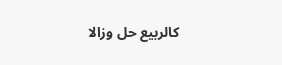كالربيع حل وزالا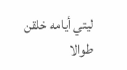ليتي أيامه خلقن طوالا